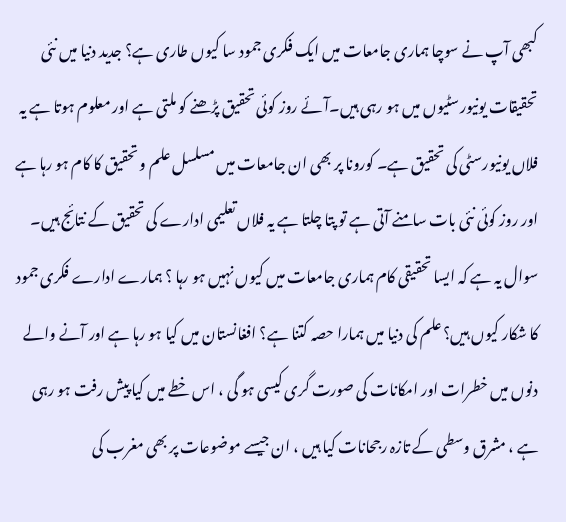کبھی آپ نے سوچا ہماری جامعات میں ایک فکری جمود سا کیوں طاری ہے؟ جدید دنیا میں نئی تحقیقات یونیورسٹیوں میں ہو رہی ہیں۔آئے روز کوئی تحقیق پڑھنے کو ملتی ہے اور معلوم ہوتا ہے یہ فلاں یونیورسٹی کی تحقیق ہے۔ کورونا پر بھی ان جامعات میں مسلسل علم و تحقیق کا کام ہو رہا ہے اور روز کوئی نئی بات سامنے آتی ہے تو پتا چلتا ہے یہ فلاں تعلیمی ادارے کی تحقیق کے نتائج ہیں۔ سوال یہ ہے کہ ایسا تحقیقی کام ہماری جامعات میں کیوں نہیں ہو رہا ؟ ہمارے ادارے فکری جمود کا شکار کیوں ہیں؟ علم کی دنیا میں ہمارا حصہ کتنا ہے؟ افغانستان میں کیا ہو رہا ہے اور آنے والے دنوں میں خطرات اور امکانات کی صورت گری کیسی ہو گی ، اس خطے میں کیا پیش رفت ہو رہی ہے ، مشرق وسطی کے تازہ رجحانات کیا ہیں ، ان جیسے موضوعات پر بھی مغرب کی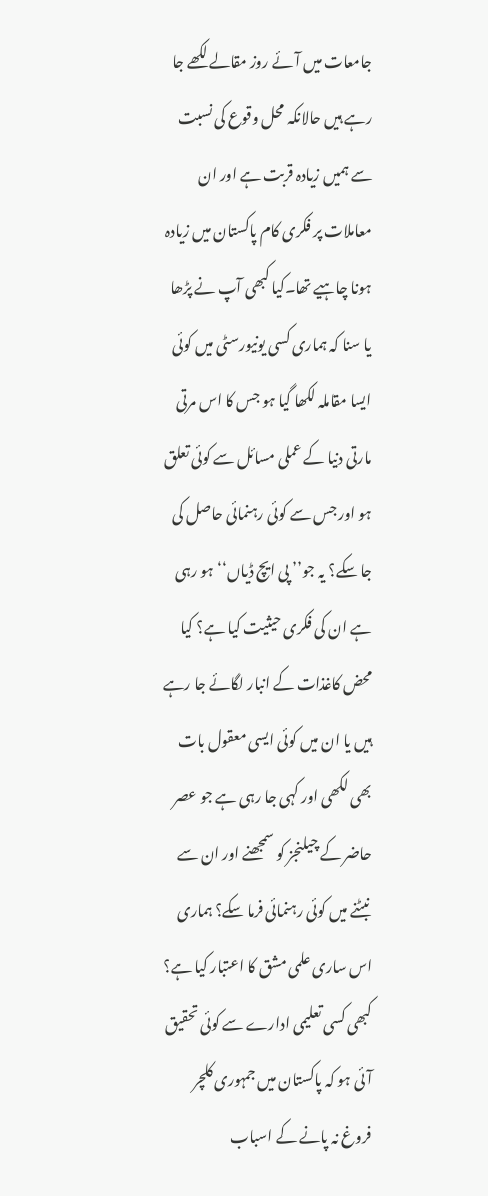جامعات میں آئے روز مقالے لکھے جا رہے ہیں حالانکہ محل وقوع کی نسبت سے ہمیں زیادہ قربت ہے اور ان معاملات پر فکری کام پاکستان میں زیادہ ہونا چاہیے تھا۔کیا کبھی آپ نے پڑھا یا سنا کہ ہماری کسی یونیورسٹی میں کوئی ایسا مقاملہ لکھا گیا ہو جس کا اس مرتی مارتی دنیا کے عملی مسائل سے کوئی تعلق ہو اور جس سے کوئی رہنمائی حاصل کی جا سکے؟ یہ جو’’ پی ایچ ڈیاں‘‘ہو رہی ہے ان کی فکری حیثیت کیا ہے؟ کیا محض کاغذات کے انبار لگائے جا رہے ہیں یا ان میں کوئی ایسی معقول بات بھی لکھی اور کہی جا رہی ہے جو عصر حاضر کے چیلنجز کو سمجھنے اور ان سے نبٹنے میں کوئی رہنمائی فرما سکے؟ ہماری اس ساری علمی مشق کا اعتبار کیا ہے؟ کبھی کسی تعلیمی ادارے سے کوئی تحقیق آئی ہو کہ پاکستان میں جمہوری کلچر فروغ نہ پانے کے اسباب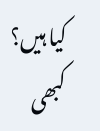کیا ہیں؟ کبھی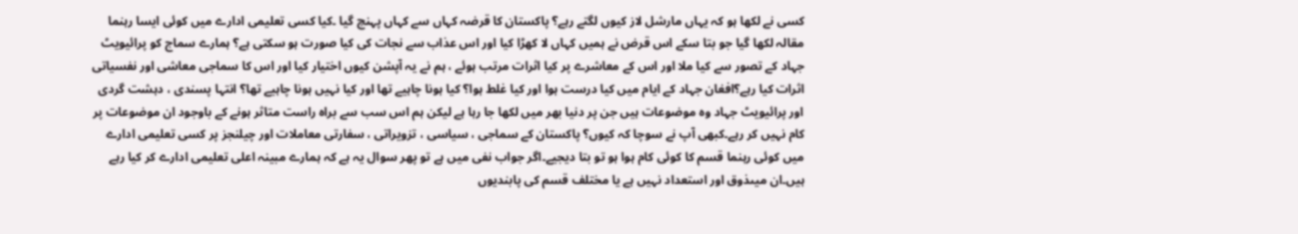کسی نے لکھا ہو کہ یہاں مارشل لاز کیوں لگتے رہے؟ پاکستان کا قرضہ کہاں سے کہاں پہنچ گیا ۔کیا کسی تعلیمی ادارے میں کوئی ایسا رہنما مقالہ لکھا گیا جو بتا سکے اس قرض نے ہمیں کہاں لا کھڑا کیا اور اس عذاب سے نجات کی کیا صورت ہو سکتی ہے؟ ہمارے سماج کو پرائیویٹ جہاد کے تصور سے کیا ملا اور اس کے معاشرے پر کیا اثرات مرتب ہوئے ، ہم نے یہ آپشن کیوں اختیار کیا اور اس کا سماجی معاشی اور نفسیاتی اثرات کیا رہے؟افغان جہاد کے ایام میں کیا درست ہوا اور کیا غلط ہوا؟ کیا ہونا چاہیے تھا اور کیا نہیں ہونا چاہیے تھا؟ انتہا پسندی ، دہشت گردی اور پرائیویٹ جہاد وہ موضوعات ہیں جن پر دنیا بھر میں لکھا جا رہا ہے لیکن ہم اس سب سے براہ راست متاثر ہونے کے باوجود ان موضوعات پر کام نہیں کر رہے۔کبھی آپ نے سوچا کہ کیوں؟ پاکستان کے سماجی ، سیاسی ، تزویراتی ، سفارتی معاملات اور چیلنجز پر کسی تعلیمی ادارے میں کوئی رہنما قسم کا کوئی کام ہوا ہو تو بتا دیجیے۔اگر جواب نفی میں ہے تو پھر سوال یہ ہے کہ ہمارے مبینہ اعلی تعلیمی ادارے کر کیا رہے ہیں۔ان میںذوق اور استعداد نہیں ہے یا مختلف قسم کی پابندیوں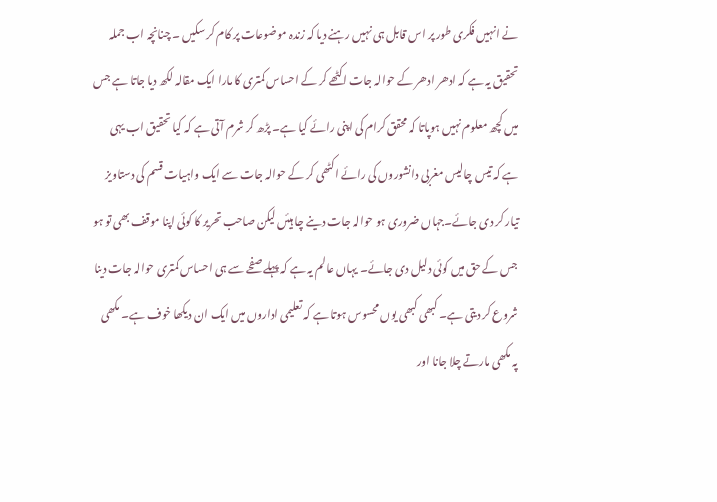نے انہیں فکری طور پر اس قابل ہی نہیں رہنے دیا کہ زندہ موضوعات پر کام کر سکیں ۔ چنانچہ اب جملہ تحقیق یہ ہے کہ ادھر ادھر کے حوالہ جات اکٹھے کر کے احساس کمتری کا مارا ایک مقالہ لکھ دیا جاتا ہے جس میں کچھ معلوم نہیں ہوپاتا کہ محقق کرام کی اپنی رائے کیا ہے۔ پڑھ کر شرم آتی ہے کہ کیا تحقیق اب یہی ہے کہ تیس چالیس مغربی دانشوروں کی رائے اکٹھی کر کے حوالہ جات سے ایک واہیات قسم کی دستاویز تیار کر دی جائے۔جہاں ضروری ہو حوالہ جات دینے چا ہیئں لیکن صاحب تحریر کا کوئی اپنا موقف بھی تو ہو جس کے حق میں کوئی دلیل دی جائے۔ یہاں عالم یہ ہے کہ پہلے صفحے سے ہی احساس کمتری حوالہ جات دینا شروع کر دیتی ہے۔ کبھی کبھی یوں محسوس ہوتا ہے کہ تعلیمی اداروں میں ایک ان دیکھا خوف ہے۔ مکھی پہ مکھی مارتے چلا جانا اور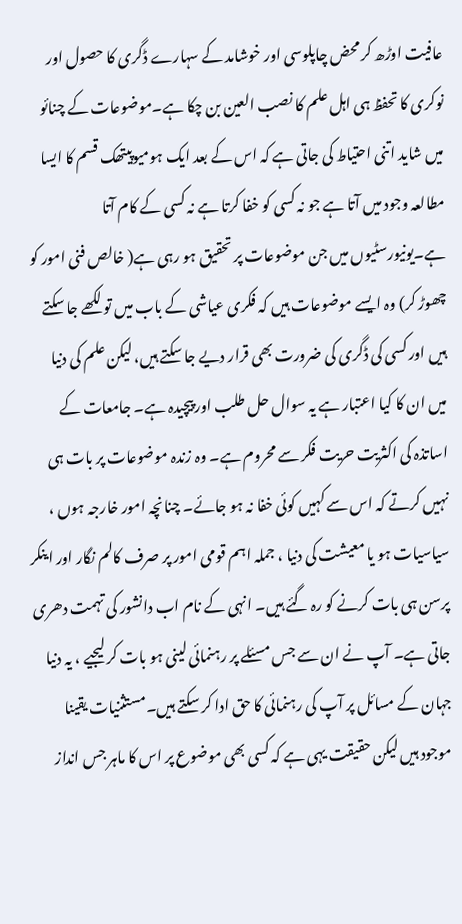عافیت اوڑھ کر محض چاپلوسی اور خوشامد کے سہارے ڈگری کا حصول اور نوکری کا تحفظ ہی اہل علم کا نصب العین بن چکا ہے۔موضوعات کے چنائو میں شاید اتنی احتیاط کی جاتی ہے کہ اس کے بعد ایک ہومیوپیتھک قسم کا ایسا مطالعہ وجود میں آتا ہے جو نہ کسی کو خفا کرتا ہے نہ کسی کے کام آتا ہے۔یونیورسٹیوں میں جن موضوعات پر تحقیق ہو رہی ہے( خالص فنی امور کو چھوڑ کر) وہ ایسے موضوعات ہیں کہ فکری عیاشی کے باب میں تو لکھے جا سکتے ہیں اور کسی کی ڈگری کی ضرورت بھی قرار دیے جا سکتے ہیں، لیکن علم کی دنیا میں ان کا کیا اعتبار ہے یہ سوال حل طلب اور پیچیدہ ہے۔ جامعات کے اساتذہ کی اکثریت حریت فکر سے محروم ہے۔ وہ زندہ موضوعات پر بات ہی نہیں کرتے کہ اس سے کہیں کوئی خفا نہ ہو جائے۔ چنانچہ امور خارجہ ہوں ، سیاسیات ہو یا معیشت کی دنیا ، جملہ اہم قومی امور پر صرف کالم نگار اور اینکر پرسن ہی بات کرنے کو رہ گئے ہیں۔ انہی کے نام اب دانشور کی تہمت دھری جاتی ہے۔ آپ نے ان سے جس مسئلے پر رہنمائی لینی ہو بات کر لیجیے ، یہ دنیا جہان کے مسائل پر آپ کی رہنمائی کا حق ادا کر سکتے ہیں۔مستثنیات یقینا موجود ہیں لیکن حقیقت یہی ہے کہ کسی بھی موضوع پر اس کا ماہر جس انداز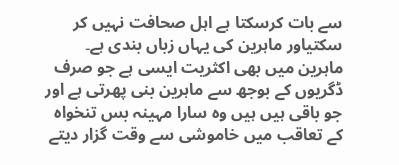سے بات کرسکتا ہے اہل صحافت نہیں کر سکتیاور ماہرین کی یہاں زباں بندی ہے۔ ماہرین میں بھی اکثریت ایسی ہے جو صرف ڈگریوں کے بوجھ سے ماہرین بنی پھرتی ہے اور جو باقی ہیں ہیں وہ سارا مہینہ بس تنخواہ کے تعاقب میں خاموشی سے وقت گزار دیتے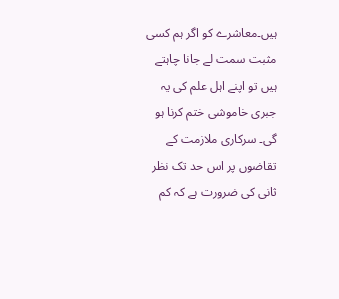ہیں۔معاشرے کو اگر ہم کسی مثبت سمت لے جانا چاہتے ہیں تو اپنے اہل علم کی یہ جبری خاموشی ختم کرنا ہو گی۔ سرکاری ملازمت کے تقاضوں پر اس حد تک نظر ثانی کی ضرورت ہے کہ کم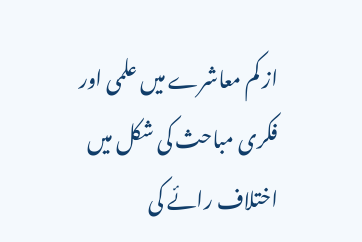از کم معاشرے میں علمی اور فکری مباحث کی شکل میں اختلاف رائے کی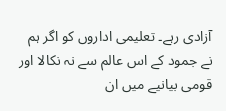آزادی رہے۔ تعلیمی اداروں کو اگر ہم نے جمود کے اس عالم سے نہ نکالا اور قومی بیانیے میں ان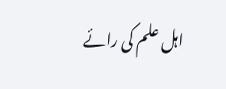اہل علم کی رائے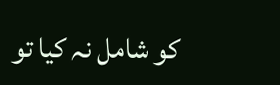کو شامل نہ کیا تو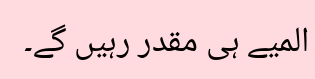المیے ہی مقدر رہیں گے۔